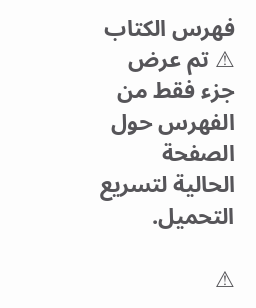فهرس الكتاب
⚠ تم عرض جزء فقط من الفهرس حول الصفحة الحالية لتسريع التحميل.

⚠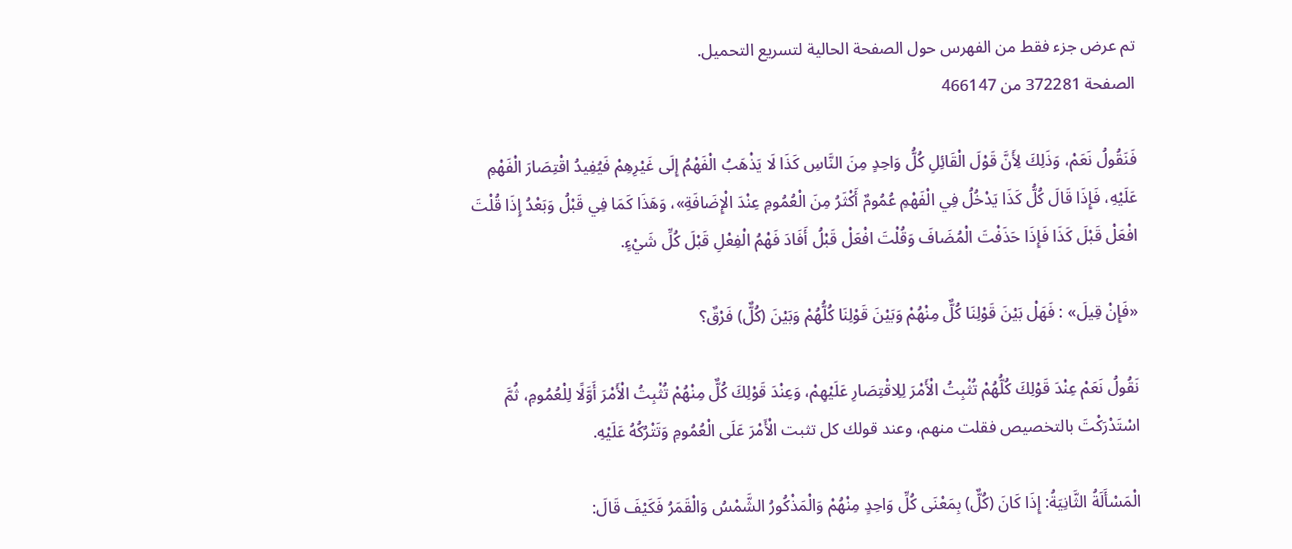تم عرض جزء فقط من الفهرس حول الصفحة الحالية لتسريع التحميل.
الصفحة 372281 من 466147

فَنَقُولُ نَعَمْ، وَذَلِكَ لِأَنَّ قَوْلَ الْقَائِلِ كُلُّ وَاحِدٍ مِنَ النَّاسِ كَذَا لَا يَذْهَبُ الْفَهْمُ إِلَى غَيْرِهِمْ فَيُفِيدُ اقْتِصَارَ الْفَهْمِ عَلَيْهِ، فَإِذَا قَالَ كُلُّ كَذَا يَدْخُلُ فِي الْفَهْمِ عُمُومٌ أَكْثَرُ مِنَ الْعُمُومِ عِنْدَ الْإِضَافَةِ»، وَهَذَا كَمَا فِي قَبْلُ وَبَعْدُ إِذَا قُلْتَ افْعَلْ قَبْلَ كَذَا فَإِذَا حَذَفْتَ الْمُضَافَ وَقُلْتَ افْعَلْ قَبْلُ أَفَادَ فَهْمُ الْفِعْلِ قَبْلَ كُلِّ شَيْءٍ.

«فَإِنْ قِيلَ» : فَهَلْ بَيْنَ قَوْلِنَا كُلٌّ مِنْهُمْ وَبَيْنَ قَوْلِنَا كُلُّهُمْ وَبَيْنَ (كُلٌّ) فَرْقٌ؟

نَقُولُ نَعَمْ عِنْدَ قَوْلِكَ كُلُّهُمْ تُثْبِتُ الْأَمْرَ لِلِاقْتِصَارِ عَلَيْهِمْ، وَعِنْدَ قَوْلِكَ كُلٌّ مِنْهُمْ تُثْبِتُ الْأَمْرَ أَوَّلًا لِلْعُمُومِ، ثُمَّ اسْتَدْرَكْتَ بالتخصيص فقلت منهم، وعند قولك كل تثبت الْأَمْرَ عَلَى الْعُمُومِ وَتَتْرُكُهُ عَلَيْهِ.

الْمَسْأَلَةُ الثَّانِيَةُ: إِذَا كَانَ (كُلٌّ) بِمَعْنَى كُلِّ وَاحِدٍ مِنْهُمْ وَالْمَذْكُورُ الشَّمْسُ وَالْقَمَرُ فَكَيْفَ قَالَ: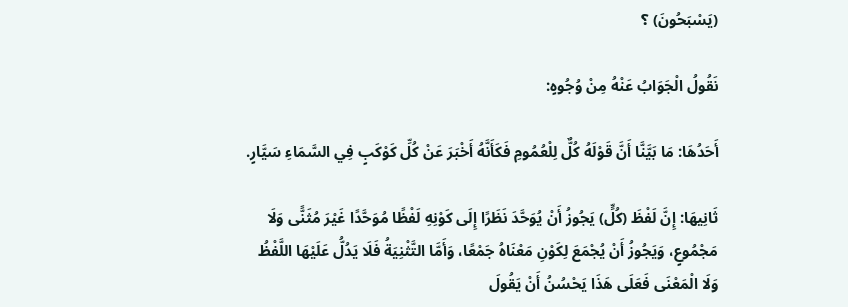(يَسْبَحُونَ) ؟

نَقُولُ الْجَوَابُ عَنْهُ مِنْ وُجُوهٍ:

أَحَدُهَا: مَا بَيَّنَّا أَنَّ قَوْلَهُ كُلٌّ لِلْعُمُومِ فَكَأَنَّهُ أَخْبَرَ عَنْ كُلِّ كَوْكَبٍ فِي السَّمَاءِ سَيَّارٍ.

ثَانِيهَا: إِنَّ لَفْظَ (كُلٍّ) يَجُوزُ أَنْ يُوَحَّدَ نَظَرًا إِلَى كَوْنِهِ لَفْظًا مُوَحَّدًا غَيْرَ مُثَنًّى وَلَا مَجْمُوعٍ، وَيَجُوزُ أَنْ يُجْمَعَ لِكَوْنِ مَعْنَاهُ جَمْعًا، وَأَمَّا التَّثْنِيَةُ فَلَا يَدُلُّ عَلَيْهَا اللَّفْظُ وَلَا الْمَعْنَى فَعَلَى هَذَا يَحْسُنُ أَنْ يَقُولَ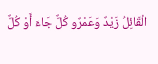الْقَائِلُ زَيْدٌ وَعَمْرٌو كُلٌّ جَاءَ أَوْ كُلٌّ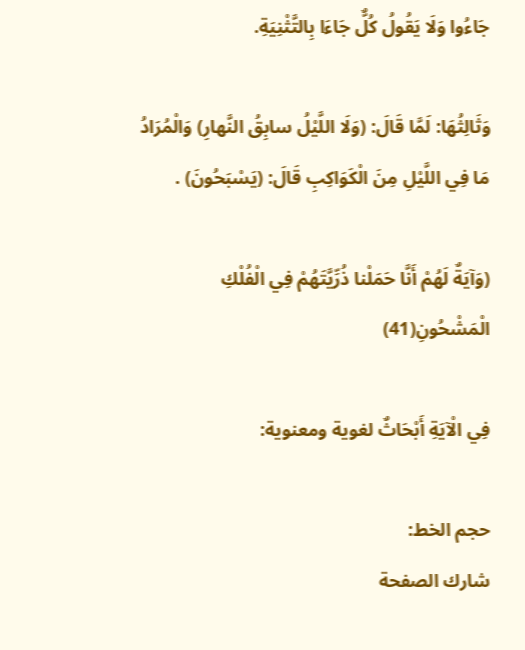جَاءُوا وَلَا يَقُولُ كُلٌّ جَاءَا بِالتَّثْنِيَةِ.

وَثَالِثُهَا: لَمَّا قَالَ: (وَلَا اللَّيْلُ سابِقُ النَّهارِ) وَالْمُرَادُ مَا فِي اللَّيْلِ مِنَ الْكَوَاكِبِ قَالَ: (يَسْبَحُونَ) .

(وَآيَةٌ لَهُمْ أَنَّا حَمَلْنا ذُرِّيَّتَهُمْ فِي الْفُلْكِ الْمَشْحُونِ(41)

فِي الْآيَةِ أَبْحَاثٌ لغوية ومعنوية:

حجم الخط:
شارك الصفحة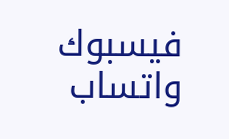فيسبوك واتساب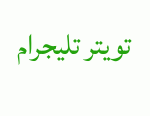تويتر تليجرام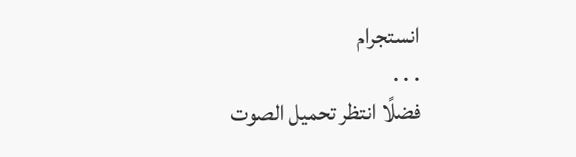انستجرام
. . .
فضلًا انتظر تحميل الصوت